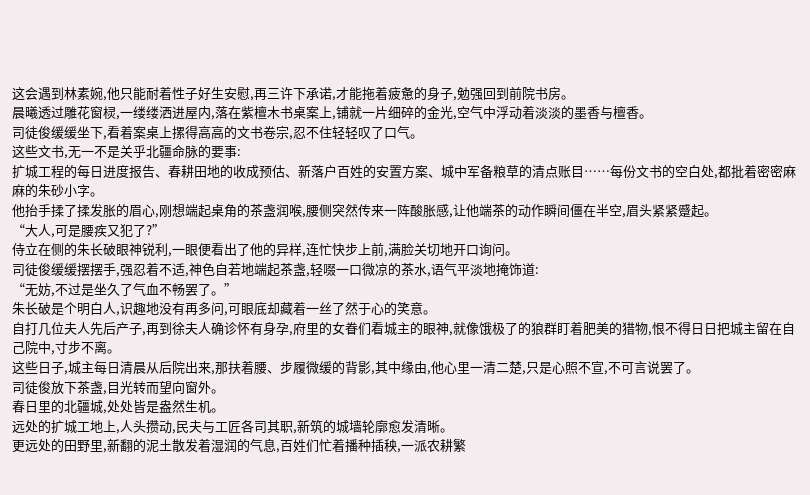这会遇到林素婉,他只能耐着性子好生安慰,再三许下承诺,才能拖着疲惫的身子,勉强回到前院书房。
晨曦透过雕花窗棂,一缕缕洒进屋内,落在紫檀木书桌案上,铺就一片细碎的金光,空气中浮动着淡淡的墨香与檀香。
司徒俊缓缓坐下,看着案桌上摞得高高的文书卷宗,忍不住轻轻叹了口气。
这些文书,无一不是关乎北疆命脉的要事:
扩城工程的每日进度报告、春耕田地的收成预估、新落户百姓的安置方案、城中军备粮草的清点账目……每份文书的空白处,都批着密密麻麻的朱砂小字。
他抬手揉了揉发胀的眉心,刚想端起桌角的茶盏润喉,腰侧突然传来一阵酸胀感,让他端茶的动作瞬间僵在半空,眉头紧紧蹙起。
“大人,可是腰疾又犯了?”
侍立在侧的朱长破眼神锐利,一眼便看出了他的异样,连忙快步上前,满脸关切地开口询问。
司徒俊缓缓摆摆手,强忍着不适,神色自若地端起茶盏,轻啜一口微凉的茶水,语气平淡地掩饰道:
“无妨,不过是坐久了气血不畅罢了。”
朱长破是个明白人,识趣地没有再多问,可眼底却藏着一丝了然于心的笑意。
自打几位夫人先后产子,再到徐夫人确诊怀有身孕,府里的女眷们看城主的眼神,就像饿极了的狼群盯着肥美的猎物,恨不得日日把城主留在自己院中,寸步不离。
这些日子,城主每日清晨从后院出来,那扶着腰、步履微缓的背影,其中缘由,他心里一清二楚,只是心照不宣,不可言说罢了。
司徒俊放下茶盏,目光转而望向窗外。
春日里的北疆城,处处皆是盎然生机。
远处的扩城工地上,人头攒动,民夫与工匠各司其职,新筑的城墙轮廓愈发清晰。
更远处的田野里,新翻的泥土散发着湿润的气息,百姓们忙着播种插秧,一派农耕繁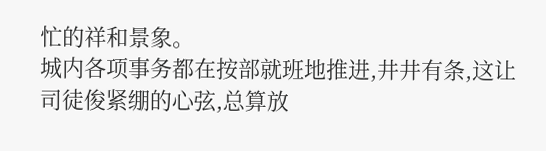忙的祥和景象。
城内各项事务都在按部就班地推进,井井有条,这让司徒俊紧绷的心弦,总算放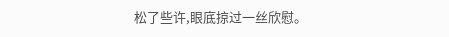松了些许,眼底掠过一丝欣慰。